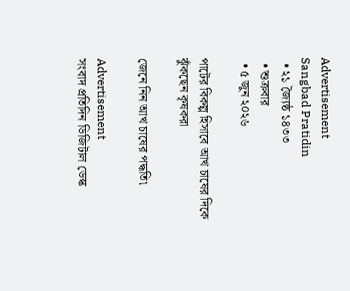Advertisement
Sangbad Pratidin
  • ২১ জ্যৈষ্ঠ ১৪৩৩
  • শুক্রবার
  • ৫ জুন ২০২৬

পাটের বিকল্প হিসাবে আখ চাষের দিকে ঝুঁকছেন কৃষকরা

জেনে নিন আখ চাষের পদ্ধতি৷

Advertisement
সংবাদ প্রতিদিন ডিজিটাল ডেস্ক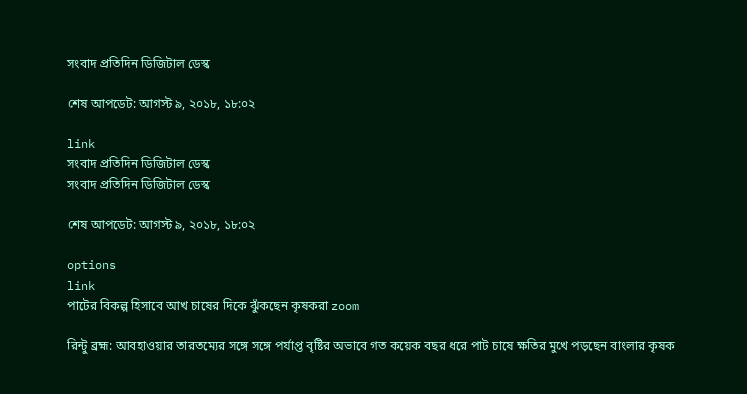সংবাদ প্রতিদিন ডিজিটাল ডেস্ক

শেষ আপডেট: আগস্ট ৯, ২০১৮, ১৮:০২

link
সংবাদ প্রতিদিন ডিজিটাল ডেস্ক
সংবাদ প্রতিদিন ডিজিটাল ডেস্ক

শেষ আপডেট: আগস্ট ৯, ২০১৮, ১৮:০২

options
link
পাটের বিকল্প হিসাবে আখ চাষের দিকে ঝুঁকছেন কৃষকরা zoom

রিন্টু ব্রহ্ম: আবহাওয়ার তারতম্যের সঙ্গে সঙ্গে পর্যাপ্ত বৃষ্টির অভাবে গত কয়েক বছর ধরে পাট চাষে ক্ষতির মুখে পড়ছেন বাংলার কৃষক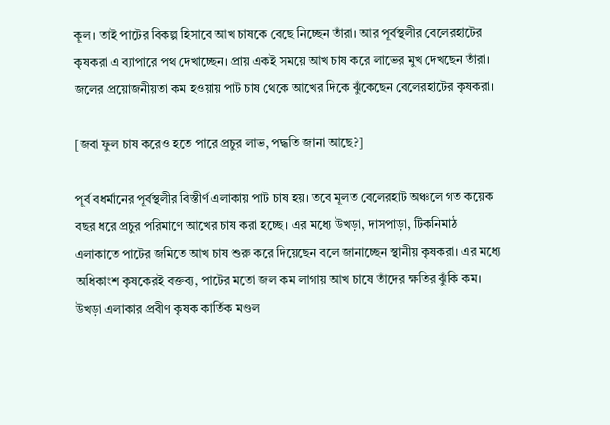কূল। তাই পাটের বিকল্প হিসাবে আখ চাষকে বেছে নিচ্ছেন তাঁরা। আর পূর্বস্থলীর বেলেরহাটের কৃষকরা এ ব্যাপারে পথ দেখাচ্ছেন। প্রায় একই সময়ে আখ চাষ করে লাভের মুখ দেখছেন তাঁরা। জলের প্রয়োজনীয়তা কম হওয়ায় পাট চাষ থেকে আখের দিকে ঝুঁকেছেন বেলেরহাটের কৃষকরা।

[জবা ফুল চাষ করেও হতে পারে প্রচুর লাভ, পদ্ধতি জানা আছে?]

পূর্ব বধর্মানের পূর্বস্থলীর বিস্তীর্ণ এলাকায় পাট চাষ হয়। তবে মূলত বেলেরহাট অঞ্চলে গত কয়েক বছর ধরে প্রচুর পরিমাণে আখের চাষ করা হচ্ছে। এর মধ্যে উখড়া, দাসপাড়া, টিকনিমাঠ এলাকাতে পাটের জমিতে আখ চাষ শুরু করে দিয়েছেন বলে জানাচ্ছেন স্থানীয় কৃষকরা। এর মধ্যে অধিকাংশ কৃষকেরই বক্তব্য, পাটের মতো জল কম লাগায় আখ চাষে তাঁদের ক্ষতির ঝুঁকি কম। উখড়া এলাকার প্রবীণ কৃষক কার্তিক মণ্ডল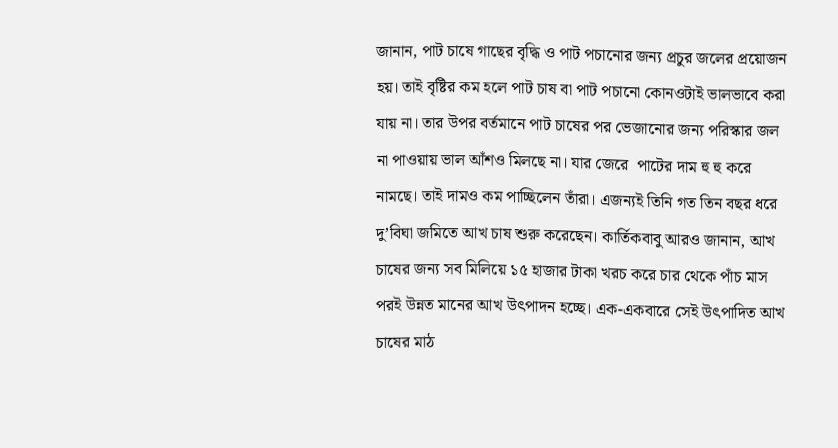জানান, পাট চাষে গাছের বৃদ্ধি ও পাট পচানোর জন্য প্রচুর জলের প্রয়োজন হয়। তাই বৃষ্টির কম হলে পাট চাষ বা পাট পচানো কোনওটাই ভালভাবে করা যায় না। তার উপর বর্তমানে পাট চাষের পর ভেজানোর জন্য পরিস্কার জল না পাওয়ায় ভাল আঁশও মিলছে না। যার জেরে  পাটের দাম হু হু করে নামছে। তাই দামও কম পাচ্ছিলেন তাঁরা। এজন্যই তিনি গত তিন বছর ধরে দু’বিঘা জমিতে আখ চাষ শুরু করেছেন। কার্তিকবাবু আরও জানান, আখ চাষের জন্য সব মিলিয়ে ১৫ হাজার টাকা খরচ করে চার থেকে পাঁচ মাস পরই উন্নত মানের আখ উৎপাদন হচ্ছে। এক-একবারে সেই উৎপাদিত আখ চাষের মাঠ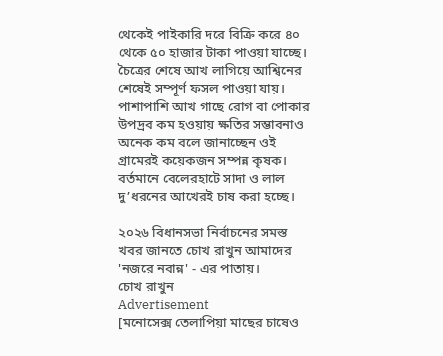থেকেই পাইকারি দরে বিক্রি করে ৪০ থেকে ৫০ হাজার টাকা পাওয়া যাচ্ছে। চৈত্রের শেষে আখ লাগিয়ে আশ্বিনের শেষেই সম্পূর্ণ ফসল পাওয়া যায়। পাশাপাশি আখ গাছে রোগ বা পোকার উপদ্রব কম হওয়ায় ক্ষতির সম্ভাবনাও অনেক কম বলে জানাচ্ছেন ওই গ্রামেরই কয়েকজন সম্পন্ন কৃষক। বর্তমানে বেলেরহাটে সাদা ও লাল দু’ধরনের আখেরই চাষ করা হচ্ছে।

২০২৬ বিধানসভা নির্বাচনের সমস্ত খবর জানতে চোখ রাখুন আমাদের 'নজরে নবান্ন' - এর পাতায়।
চোখ রাখুন
Advertisement
[মনোসেক্স তেলাপিয়া মাছের চাষেও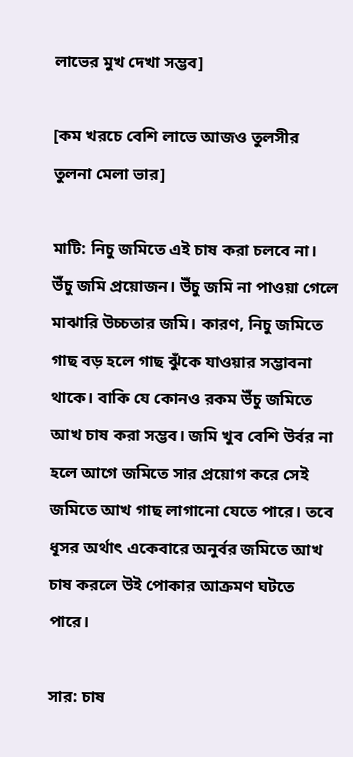লাভের মুখ দেখা সম্ভব]

[কম খরচে বেশি লাভে আজও তুলসীর তুলনা মেলা ভার]

মাটি: নিচু জমিতে এই চাষ করা চলবে না। উঁচু জমি প্রয়োজন। উঁচু জমি না পাওয়া গেলে মাঝারি উচ্চতার জমি। কারণ, নিচু জমিতে গাছ বড় হলে গাছ ঝুঁকে যাওয়ার সম্ভাবনা থাকে। বাকি যে কোনও রকম উঁচু জমিতে আখ চাষ করা সম্ভব। জমি খুব বেশি উর্বর না হলে আগে জমিতে সার প্রয়োগ করে সেই জমিতে আখ গাছ লাগানো যেতে পারে। তবে ধূসর অর্থাৎ একেবারে অনুর্বর জমিতে আখ চাষ করলে উই পোকার আক্রমণ ঘটতে পারে।

সার: চাষ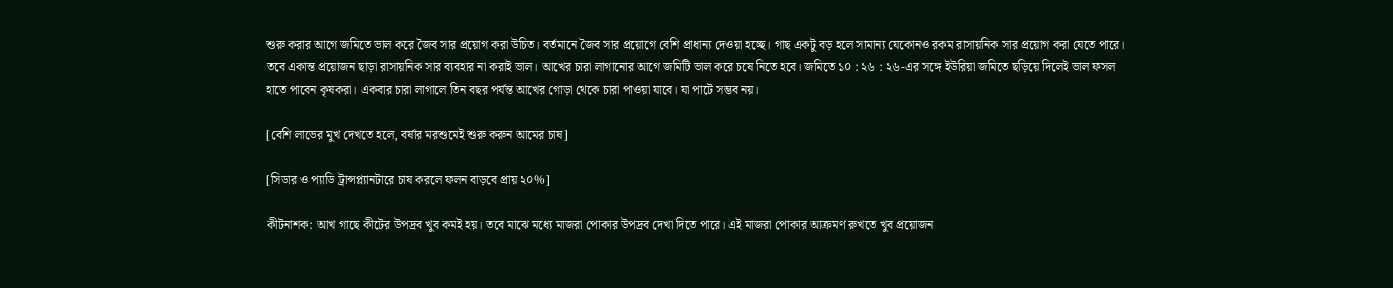শুরু করার আগে জমিতে ভাল করে জৈব সার প্রয়োগ করা উচিত। বর্তমানে জৈব সার প্রয়োগে বেশি প্রাধান্য দেওয়া হচ্ছে। গাছ একটু বড় হলে সামান্য যেকোনও রকম রাসায়নিক সার প্রয়োগ করা যেতে পারে। তবে একান্ত প্রয়োজন ছাড়া রাসায়নিক সার ব্যবহার না করাই ভাল। আখের চারা লাগানোর আগে জমিটি ভাল করে চষে নিতে হবে। জমিতে ১০ : ২৬ : ২৬-এর সঙ্গে ইউরিয়া জমিতে ছড়িয়ে দিলেই ভাল ফসল হাতে পাবেন কৃষকরা। একবার চারা লাগালে তিন বছর পর্যন্ত আখের গোড়া থেকে চারা পাওয়া যাবে। যা পাটে সম্ভব নয়।

[বেশি লাভের মুখ দেখতে হলে, বর্ষার মরশুমেই শুরু করুন আমের চাষ]

[সিডার ও প্যাডি ট্রান্সপ্ল্যানটারে চাষ করলে ফলন বাড়বে প্রায় ২০%]

কীটনাশক: আখ গাছে কীটের উপদ্রব খুব কমই হয়। তবে মাঝে মধ্যে মাজরা পোকার উপদ্রব দেখা দিতে পারে। এই মাজরা পোকার আক্রমণ রুখতে খুব প্রয়োজন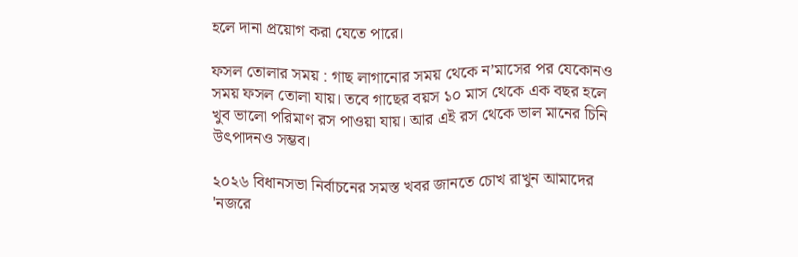হলে দানা প্রয়োগ করা যেতে পারে।

ফসল তোলার সময় : গাছ লাগানোর সময় থেকে ন’মাসের পর যেকোনও সময় ফসল তোলা যায়। তবে গাছের বয়স ১০ মাস থেকে এক বছর হলে খুব ভালো পরিমাণ রস পাওয়া যায়। আর এই রস থেকে ভাল মানের চিনি উৎপাদনও সম্ভব।

২০২৬ বিধানসভা নির্বাচনের সমস্ত খবর জানতে চোখ রাখুন আমাদের 'নজরে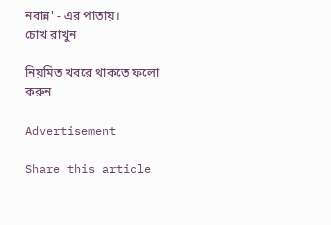নবান্ন' - এর পাতায়।
চোখ রাখুন

নিয়মিত খবরে থাকতে ফলো করুন

Advertisement

Share this article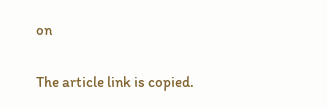on

The article link is copied.